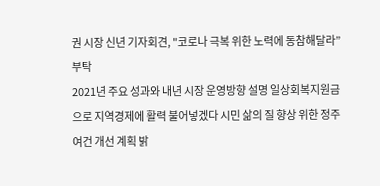권 시장 신년 기자회견, "코로나 극복 위한 노력에 동참해달라” 부탁
2021년 주요 성과와 내년 시장 운영방향 설명 일상회복지원금으로 지역경제에 활력 불어넣겠다 시민 삶의 질 향상 위한 정주여건 개선 계획 밝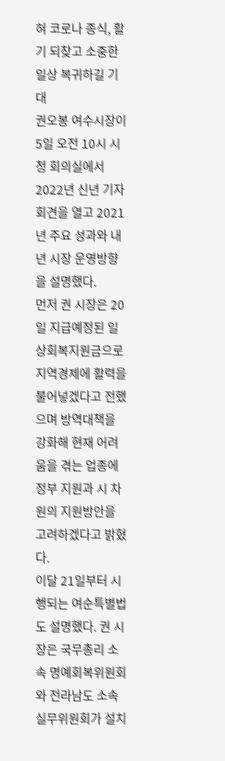혀 코로나 종식, 활기 되찾고 소중한 일상 복귀하길 기대
권오봉 여수시장이 5일 오전 10시 시청 회의실에서 2022년 신년 기자회견을 열고 2021년 주요 성과와 내년 시장 운영방향을 설명했다.
먼저 권 시장은 20일 지급예정된 일상회복지원금으로 지역경제에 활력을 불어넣겠다고 전했으며 방역대책을 강화해 현재 어려움을 겪는 업종에 정부 지원과 시 차원의 지원방안을 고려하겠다고 밝혔다.
이달 21일부터 시행되는 여순특별법도 설명했다. 권 시장은 국무총리 소속 명예회복위원회와 전라남도 소속 실무위원회가 설치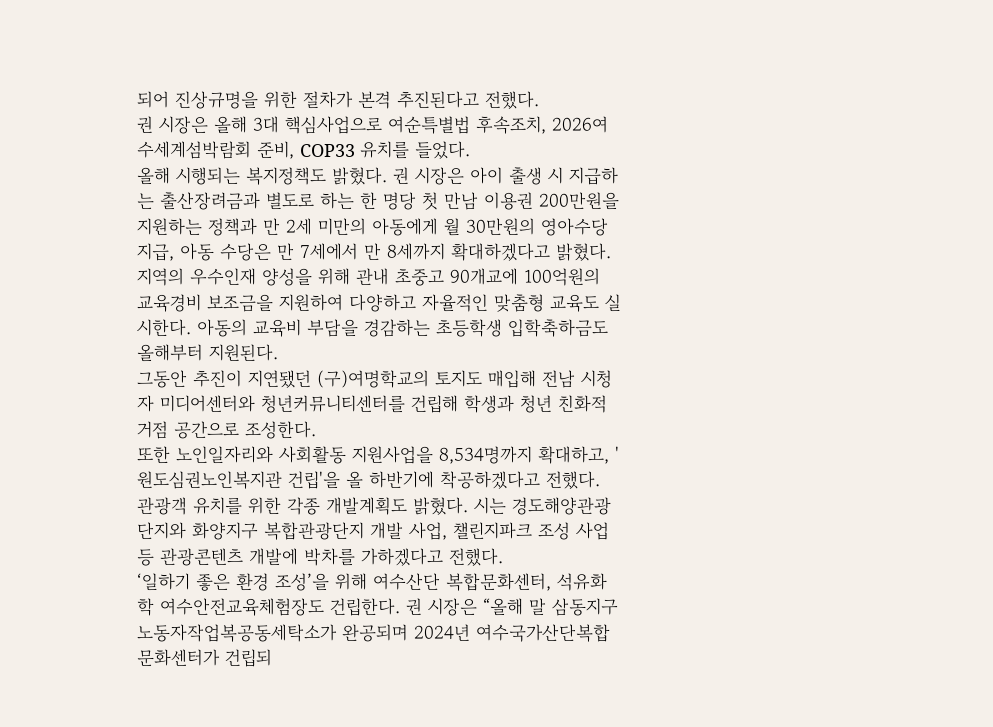되어 진상규명을 위한 절차가 본격 추진된다고 전했다.
권 시장은 올해 3대 핵심사업으로 여순특별법 후속조치, 2026여수세계섬박람회 준비, COP33 유치를 들었다.
올해 시행되는 복지정책도 밝혔다. 권 시장은 아이 출생 시 지급하는 출산장려금과 별도로 하는 한 명당 첫 만남 이용권 200만원을 지원하는 정책과 만 2세 미만의 아동에게 월 30만원의 영아수당 지급, 아동 수당은 만 7세에서 만 8세까지 확대하겠다고 밝혔다.
지역의 우수인재 양성을 위해 관내 초중고 90개교에 100억원의 교육경비 보조금을 지원하여 다양하고 자율적인 맞춤형 교육도 실시한다. 아동의 교육비 부담을 경감하는 초등학생 입학축하금도 올해부터 지원된다.
그동안 추진이 지연됐던 (구)여명학교의 토지도 매입해 전남 시청자 미디어센터와 청년커뮤니티센터를 건립해 학생과 청년 친화적 거점 공간으로 조성한다.
또한 노인일자리와 사회활동 지원사업을 8,534명까지 확대하고, '원도심권노인복지관 건립'을 올 하반기에 착공하겠다고 전했다.
관광객 유치를 위한 각종 개발계획도 밝혔다. 시는 경도해양관광단지와 화양지구 복합관광단지 개발 사업, 챌린지파크 조성 사업 등 관광콘텐츠 개발에 박차를 가하겠다고 전했다.
‘일하기 좋은 환경 조성’을 위해 여수산단 복합문화센터, 석유화학 여수안전교육체험장도 건립한다. 권 시장은 “올해 말 삼동지구 노동자작업복공동세탁소가 완공되며 2024년 여수국가산단복합문화센터가 건립되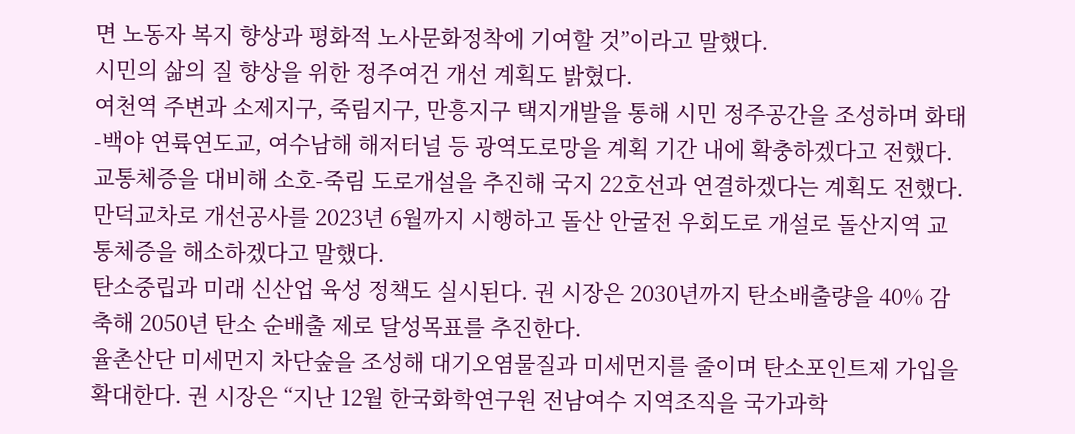면 노동자 복지 향상과 평화적 노사문화정착에 기여할 것”이라고 말했다.
시민의 삶의 질 향상을 위한 정주여건 개선 계획도 밝혔다.
여천역 주변과 소제지구, 죽림지구, 만흥지구 택지개발을 통해 시민 정주공간을 조성하며 화태-백야 연륙연도교, 여수남해 해저터널 등 광역도로망을 계획 기간 내에 확충하겠다고 전했다.
교통체증을 대비해 소호-죽림 도로개설을 추진해 국지 22호선과 연결하겠다는 계획도 전했다.
만덕교차로 개선공사를 2023년 6월까지 시행하고 돌산 안굴전 우회도로 개설로 돌산지역 교통체증을 해소하겠다고 말했다.
탄소중립과 미래 신산업 육성 정책도 실시된다. 권 시장은 2030년까지 탄소배출량을 40% 감축해 2050년 탄소 순배출 제로 달성목표를 추진한다.
율촌산단 미세먼지 차단숲을 조성해 대기오염물질과 미세먼지를 줄이며 탄소포인트제 가입을 확대한다. 권 시장은 “지난 12월 한국화학연구원 전남여수 지역조직을 국가과학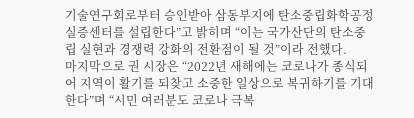기술연구회로부터 승인받아 삼동부지에 탄소중립화학공정 실증센터를 설립한다”고 밝히며 “이는 국가산단의 탄소중립 실현과 경쟁력 강화의 전환점이 될 것”이라 전했다.
마지막으로 권 시장은 “2022년 새해에는 코로나가 종식되어 지역이 활기를 되찾고 소중한 일상으로 복귀하기를 기대한다”며 “시민 여러분도 코로나 극복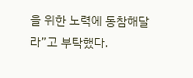을 위한 노력에 동참해달라”고 부탁했다.